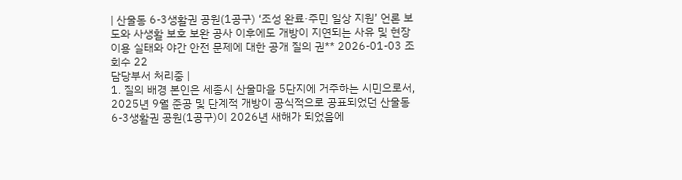| 산울동 6-3생활권 공원(1공구) ‘조성 완료·주민 일상 지원’ 언론 보도와 사생활 보호 보완 공사 이후에도 개방이 지연되는 사유 및 현장 이용 실태와 야간 안전 문제에 대한 공개 질의 권** 2026-01-03 조회수 22
담당부서 처리중 |
1. 질의 배경 본인은 세종시 산울마을 5단지에 거주하는 시민으로서, 2025년 9월 준공 및 단계적 개방이 공식적으로 공표되었던 산울동 6-3생활권 공원(1공구)이 2026년 새해가 되었음에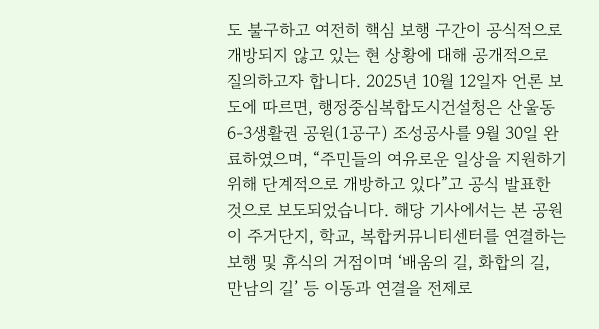도 불구하고 여전히 핵심 보행 구간이 공식적으로 개방되지 않고 있는 현 상황에 대해 공개적으로 질의하고자 합니다. 2025년 10월 12일자 언론 보도에 따르면, 행정중심복합도시건설청은 산울동 6-3생활권 공원(1공구) 조성공사를 9월 30일 완료하였으며, “주민들의 여유로운 일상을 지원하기 위해 단계적으로 개방하고 있다”고 공식 발표한 것으로 보도되었습니다. 해당 기사에서는 본 공원이 주거단지, 학교, 복합커뮤니티센터를 연결하는 보행 및 휴식의 거점이며 ‘배움의 길, 화합의 길, 만남의 길’ 등 이동과 연결을 전제로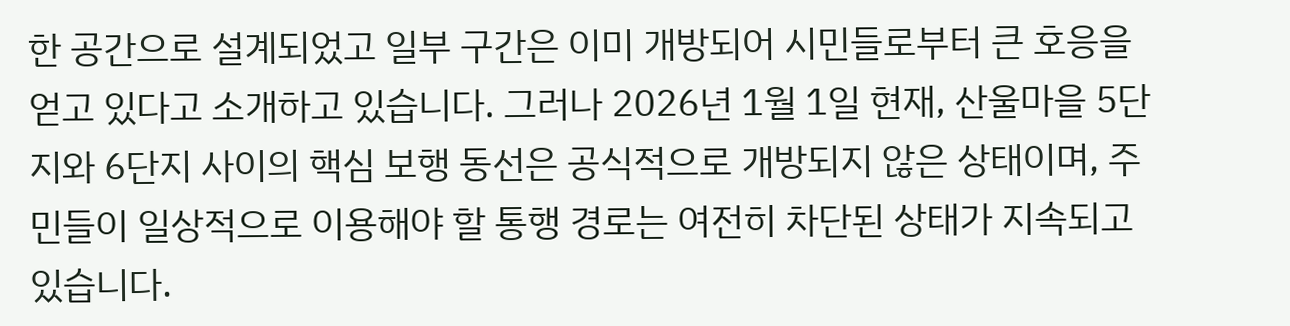한 공간으로 설계되었고 일부 구간은 이미 개방되어 시민들로부터 큰 호응을 얻고 있다고 소개하고 있습니다. 그러나 2026년 1월 1일 현재, 산울마을 5단지와 6단지 사이의 핵심 보행 동선은 공식적으로 개방되지 않은 상태이며, 주민들이 일상적으로 이용해야 할 통행 경로는 여전히 차단된 상태가 지속되고 있습니다.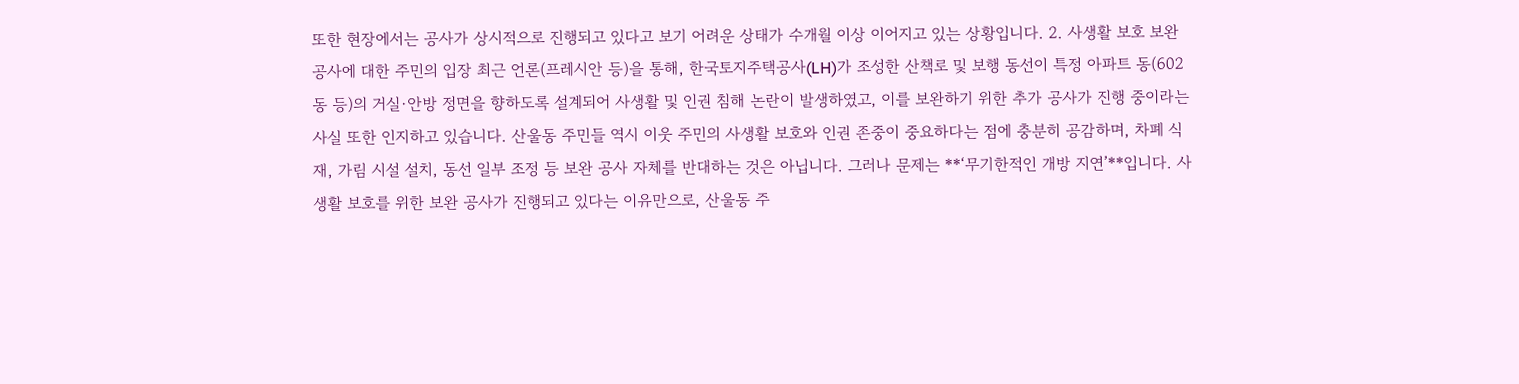또한 현장에서는 공사가 상시적으로 진행되고 있다고 보기 어려운 상태가 수개월 이상 이어지고 있는 상황입니다. 2. 사생활 보호 보완 공사에 대한 주민의 입장 최근 언론(프레시안 등)을 통해, 한국토지주택공사(LH)가 조성한 산책로 및 보행 동선이 특정 아파트 동(602동 등)의 거실·안방 정면을 향하도록 설계되어 사생활 및 인권 침해 논란이 발생하였고, 이를 보완하기 위한 추가 공사가 진행 중이라는 사실 또한 인지하고 있습니다. 산울동 주민들 역시 이웃 주민의 사생활 보호와 인권 존중이 중요하다는 점에 충분히 공감하며, 차폐 식재, 가림 시설 설치, 동선 일부 조정 등 보완 공사 자체를 반대하는 것은 아닙니다. 그러나 문제는 **‘무기한적인 개방 지연’**입니다. 사생활 보호를 위한 보완 공사가 진행되고 있다는 이유만으로, 산울동 주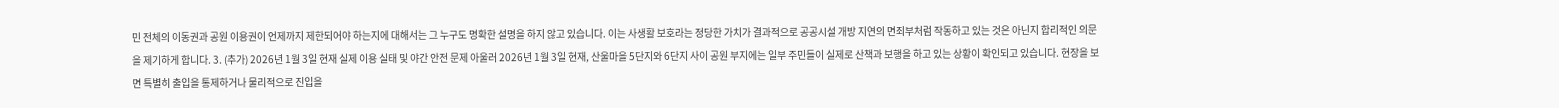민 전체의 이동권과 공원 이용권이 언제까지 제한되어야 하는지에 대해서는 그 누구도 명확한 설명을 하지 않고 있습니다. 이는 사생활 보호라는 정당한 가치가 결과적으로 공공시설 개방 지연의 면죄부처럼 작동하고 있는 것은 아닌지 합리적인 의문을 제기하게 합니다. 3. (추가) 2026년 1월 3일 현재 실제 이용 실태 및 야간 안전 문제 아울러 2026년 1월 3일 현재, 산울마을 5단지와 6단지 사이 공원 부지에는 일부 주민들이 실제로 산책과 보행을 하고 있는 상황이 확인되고 있습니다. 현장을 보면 특별히 출입을 통제하거나 물리적으로 진입을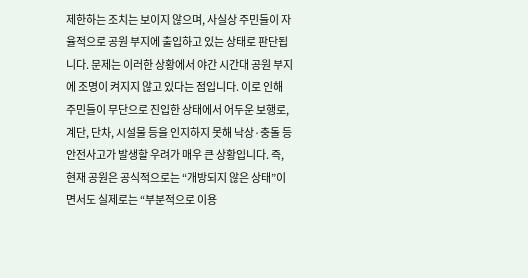제한하는 조치는 보이지 않으며, 사실상 주민들이 자율적으로 공원 부지에 출입하고 있는 상태로 판단됩니다. 문제는 이러한 상황에서 야간 시간대 공원 부지에 조명이 켜지지 않고 있다는 점입니다. 이로 인해 주민들이 무단으로 진입한 상태에서 어두운 보행로, 계단, 단차, 시설물 등을 인지하지 못해 낙상·충돌 등 안전사고가 발생할 우려가 매우 큰 상황입니다. 즉, 현재 공원은 공식적으로는 “개방되지 않은 상태”이면서도 실제로는 “부분적으로 이용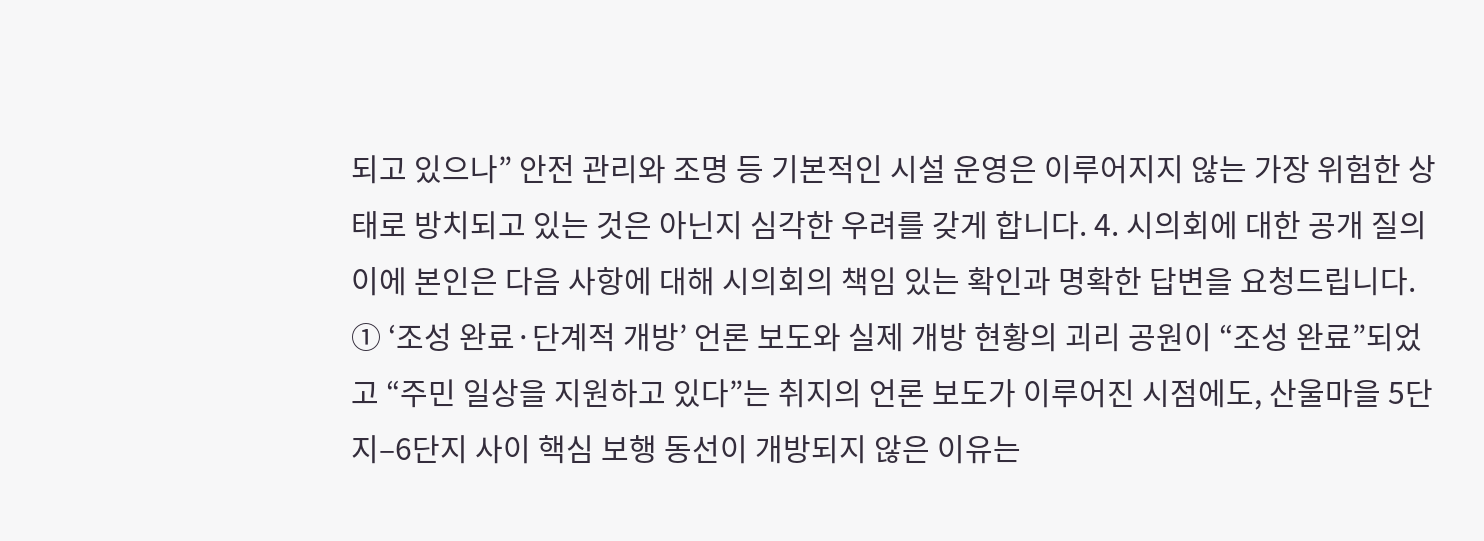되고 있으나” 안전 관리와 조명 등 기본적인 시설 운영은 이루어지지 않는 가장 위험한 상태로 방치되고 있는 것은 아닌지 심각한 우려를 갖게 합니다. 4. 시의회에 대한 공개 질의 이에 본인은 다음 사항에 대해 시의회의 책임 있는 확인과 명확한 답변을 요청드립니다. ① ‘조성 완료·단계적 개방’ 언론 보도와 실제 개방 현황의 괴리 공원이 “조성 완료”되었고 “주민 일상을 지원하고 있다”는 취지의 언론 보도가 이루어진 시점에도, 산울마을 5단지–6단지 사이 핵심 보행 동선이 개방되지 않은 이유는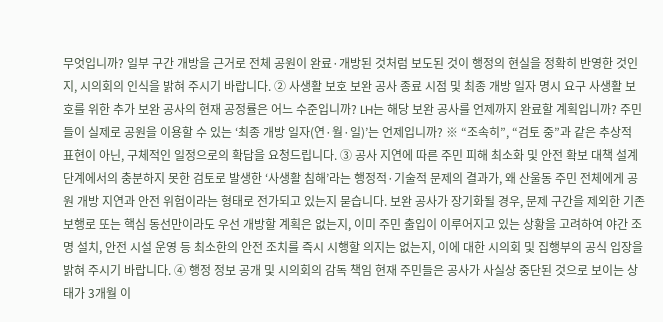무엇입니까? 일부 구간 개방을 근거로 전체 공원이 완료·개방된 것처럼 보도된 것이 행정의 현실을 정확히 반영한 것인지, 시의회의 인식을 밝혀 주시기 바랍니다. ② 사생활 보호 보완 공사 종료 시점 및 최종 개방 일자 명시 요구 사생활 보호를 위한 추가 보완 공사의 현재 공정률은 어느 수준입니까? LH는 해당 보완 공사를 언제까지 완료할 계획입니까? 주민들이 실제로 공원을 이용할 수 있는 ‘최종 개방 일자(연·월·일)’는 언제입니까? ※ “조속히”, “검토 중”과 같은 추상적 표현이 아닌, 구체적인 일정으로의 확답을 요청드립니다. ③ 공사 지연에 따른 주민 피해 최소화 및 안전 확보 대책 설계 단계에서의 충분하지 못한 검토로 발생한 ‘사생활 침해’라는 행정적·기술적 문제의 결과가, 왜 산울동 주민 전체에게 공원 개방 지연과 안전 위험이라는 형태로 전가되고 있는지 묻습니다. 보완 공사가 장기화될 경우, 문제 구간을 제외한 기존 보행로 또는 핵심 동선만이라도 우선 개방할 계획은 없는지, 이미 주민 출입이 이루어지고 있는 상황을 고려하여 야간 조명 설치, 안전 시설 운영 등 최소한의 안전 조치를 즉시 시행할 의지는 없는지, 이에 대한 시의회 및 집행부의 공식 입장을 밝혀 주시기 바랍니다. ④ 행정 정보 공개 및 시의회의 감독 책임 현재 주민들은 공사가 사실상 중단된 것으로 보이는 상태가 3개월 이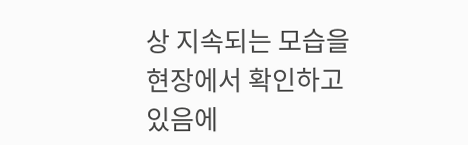상 지속되는 모습을 현장에서 확인하고 있음에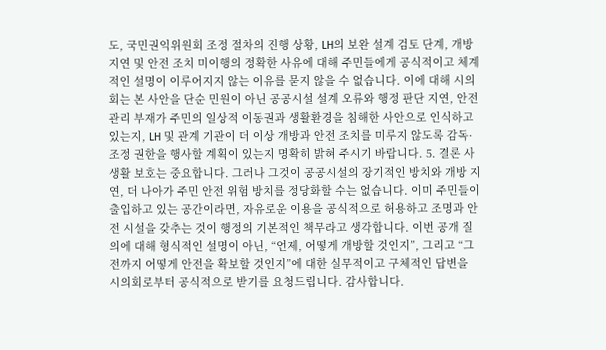도, 국민권익위원회 조정 절차의 진행 상황, LH의 보완 설계 검토 단계, 개방 지연 및 안전 조치 미이행의 정확한 사유에 대해 주민들에게 공식적이고 체계적인 설명이 이루어지지 않는 이유를 묻지 않을 수 없습니다. 이에 대해 시의회는 본 사안을 단순 민원이 아닌 공공시설 설계 오류와 행정 판단 지연, 안전 관리 부재가 주민의 일상적 이동권과 생활환경을 침해한 사안으로 인식하고 있는지, LH 및 관계 기관이 더 이상 개방과 안전 조치를 미루지 않도록 감독·조정 권한을 행사할 계획이 있는지 명확히 밝혀 주시기 바랍니다. 5. 결론 사생활 보호는 중요합니다. 그러나 그것이 공공시설의 장기적인 방치와 개방 지연, 더 나아가 주민 안전 위험 방치를 정당화할 수는 없습니다. 이미 주민들이 출입하고 있는 공간이라면, 자유로운 이용을 공식적으로 허용하고 조명과 안전 시설을 갖추는 것이 행정의 기본적인 책무라고 생각합니다. 이번 공개 질의에 대해 형식적인 설명이 아닌, “언제, 어떻게 개방할 것인지”, 그리고 “그 전까지 어떻게 안전을 확보할 것인지”에 대한 실무적이고 구체적인 답변을 시의회로부터 공식적으로 받기를 요청드립니다. 감사합니다.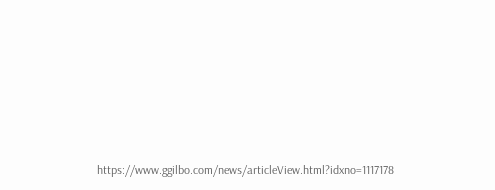https://www.ggilbo.com/news/articleView.html?idxno=1117178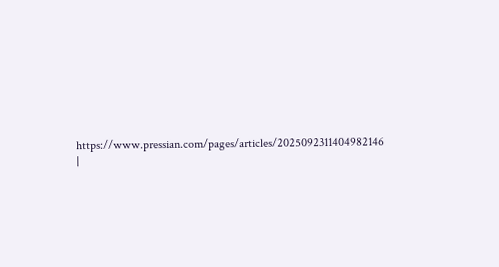https://www.pressian.com/pages/articles/2025092311404982146 |